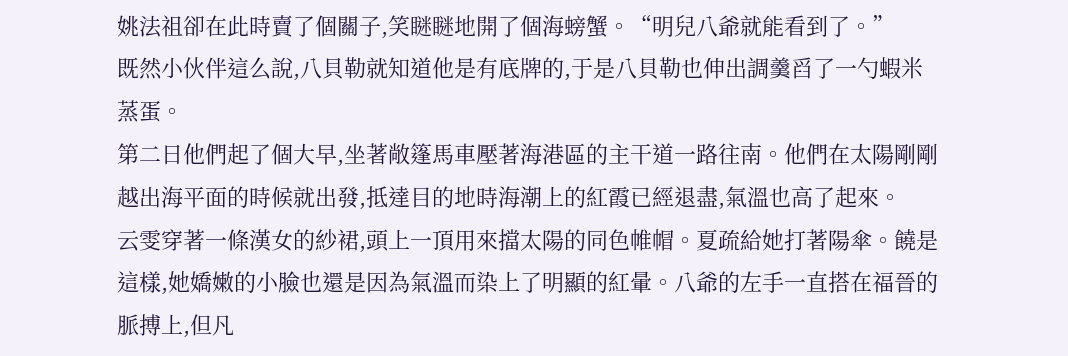姚法祖卻在此時賣了個關子,笑瞇瞇地開了個海螃蟹。“明兒八爺就能看到了。”
既然小伙伴這么說,八貝勒就知道他是有底牌的,于是八貝勒也伸出調羹舀了一勺蝦米蒸蛋。
第二日他們起了個大早,坐著敞篷馬車壓著海港區的主干道一路往南。他們在太陽剛剛越出海平面的時候就出發,抵達目的地時海潮上的紅霞已經退盡,氣溫也高了起來。
云雯穿著一條漢女的紗裙,頭上一頂用來擋太陽的同色帷帽。夏疏給她打著陽傘。饒是這樣,她嬌嫩的小臉也還是因為氣溫而染上了明顯的紅暈。八爺的左手一直搭在福晉的脈搏上,但凡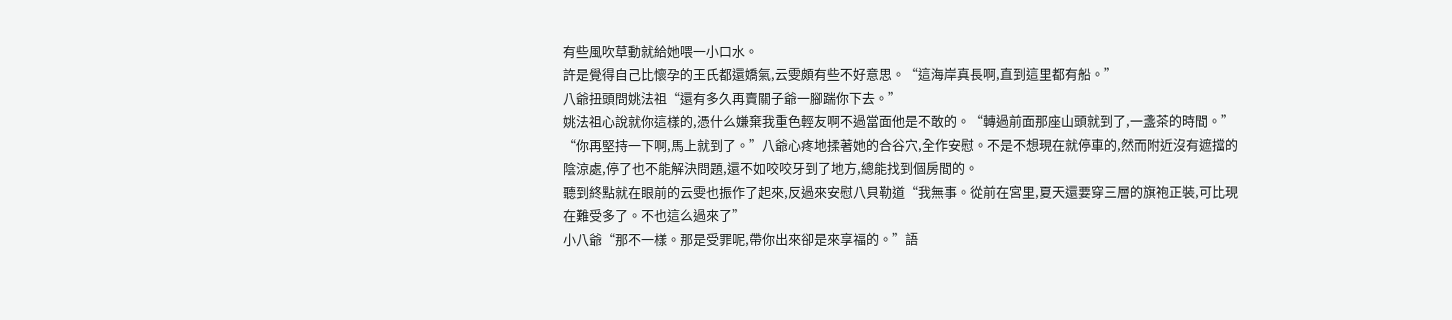有些風吹草動就給她喂一小口水。
許是覺得自己比懷孕的王氏都還嬌氣,云雯頗有些不好意思。“這海岸真長啊,直到這里都有船。”
八爺扭頭問姚法祖“還有多久再賣關子爺一腳踹你下去。”
姚法祖心說就你這樣的,憑什么嫌棄我重色輕友啊不過當面他是不敢的。“轉過前面那座山頭就到了,一盞茶的時間。”
“你再堅持一下啊,馬上就到了。”八爺心疼地揉著她的合谷穴,全作安慰。不是不想現在就停車的,然而附近沒有遮擋的陰涼處,停了也不能解決問題,還不如咬咬牙到了地方,總能找到個房間的。
聽到終點就在眼前的云雯也振作了起來,反過來安慰八貝勒道“我無事。從前在宮里,夏天還要穿三層的旗袍正裝,可比現在難受多了。不也這么過來了”
小八爺“那不一樣。那是受罪呢,帶你出來卻是來享福的。”語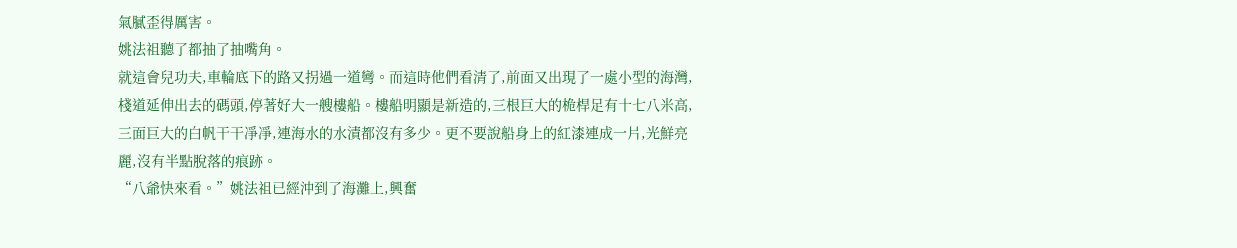氣膩歪得厲害。
姚法祖聽了都抽了抽嘴角。
就這會兒功夫,車輪底下的路又拐過一道彎。而這時他們看清了,前面又出現了一處小型的海灣,棧道延伸出去的碼頭,停著好大一艘樓船。樓船明顯是新造的,三根巨大的桅桿足有十七八米高,三面巨大的白帆干干凈凈,連海水的水漬都沒有多少。更不要說船身上的紅漆連成一片,光鮮亮麗,沒有半點脫落的痕跡。
“八爺快來看。”姚法祖已經沖到了海灘上,興奮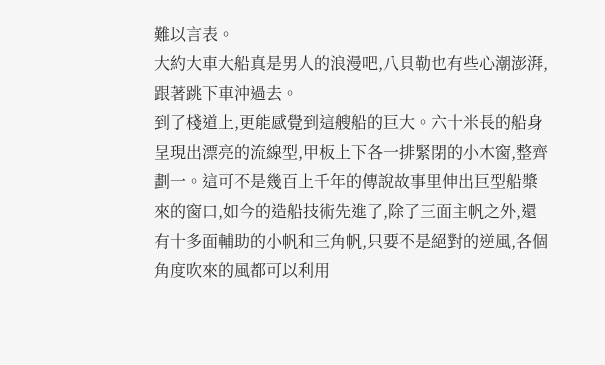難以言表。
大約大車大船真是男人的浪漫吧,八貝勒也有些心潮澎湃,跟著跳下車沖過去。
到了棧道上,更能感覺到這艘船的巨大。六十米長的船身呈現出漂亮的流線型,甲板上下各一排緊閉的小木窗,整齊劃一。這可不是幾百上千年的傳說故事里伸出巨型船槳來的窗口,如今的造船技術先進了,除了三面主帆之外,還有十多面輔助的小帆和三角帆,只要不是絕對的逆風,各個角度吹來的風都可以利用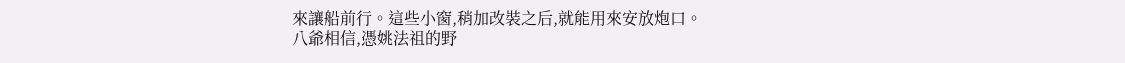來讓船前行。這些小窗,稍加改裝之后,就能用來安放炮口。
八爺相信,憑姚法祖的野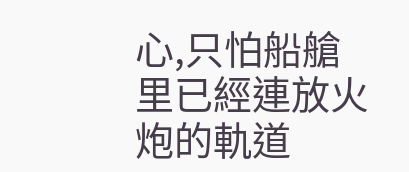心,只怕船艙里已經連放火炮的軌道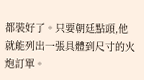都裝好了。只要朝廷點頭,他就能列出一張具體到尺寸的火炮訂單。